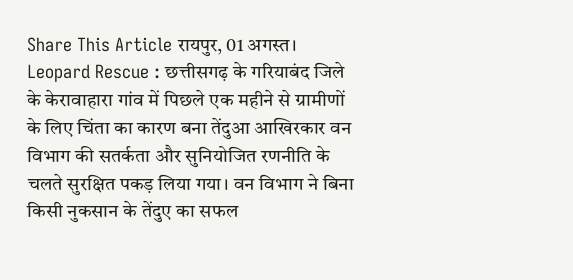Share This Article रायपुर, 01 अगस्त। Leopard Rescue : छत्तीसगढ़ के गरियाबंद जिले के केरावाहारा गांव में पिछले एक महीने से ग्रामीणों के लिए चिंता का कारण बना तेंदुआ आखिरकार वन विभाग की सतर्कता और सुनियोजित रणनीति के चलते सुरक्षित पकड़ लिया गया। वन विभाग ने बिना किसी नुकसान के तेंदुए का सफल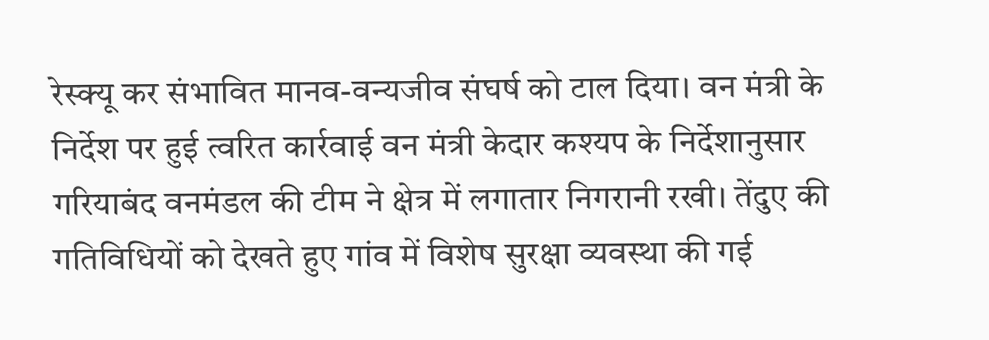रेस्क्यू कर संभावित मानव-वन्यजीव संघर्ष को टाल दिया। वन मंत्री के निर्देश पर हुई त्वरित कार्रवाई वन मंत्री केदार कश्यप के निर्देशानुसार गरियाबंद वनमंडल की टीम ने क्षेत्र में लगातार निगरानी रखी। तेंदुए की गतिविधियों को देखते हुए गांव में विशेष सुरक्षा व्यवस्था की गई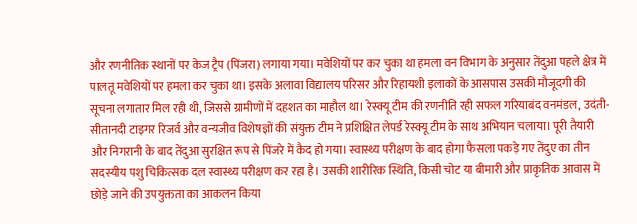और रणनीतिक स्थानों पर केज ट्रैप (पिंजरा) लगाया गया। मवेशियों पर कर चुका था हमला वन विभाग के अनुसार तेंदुआ पहले क्षेत्र में पालतू मवेशियों पर हमला कर चुका था। इसके अलावा विद्यालय परिसर और रिहायशी इलाकों के आसपास उसकी मौजूदगी की सूचना लगातार मिल रही थी, जिससे ग्रामीणों में दहशत का माहौल था। रेस्क्यू टीम की रणनीति रही सफल गरियाबंद वनमंडल, उदंती-सीतानदी टाइगर रिजर्व और वन्यजीव विशेषज्ञों की संयुक्त टीम ने प्रशिक्षित लेपर्ड रेस्क्यू टीम के साथ अभियान चलाया। पूरी तैयारी और निगरानी के बाद तेंदुआ सुरक्षित रूप से पिंजरे में कैद हो गया। स्वास्थ्य परीक्षण के बाद होगा फैसला पकड़े गए तेंदुए का तीन सदस्यीय पशु चिकित्सक दल स्वास्थ्य परीक्षण कर रहा है। उसकी शारीरिक स्थिति, किसी चोट या बीमारी और प्राकृतिक आवास में छोड़े जाने की उपयुक्तता का आकलन किया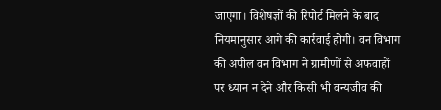जाएगा। विशेषज्ञों की रिपोर्ट मिलने के बाद नियमानुसार आगे की कार्रवाई होगी। वन विभाग की अपील वन विभाग ने ग्रामीणों से अफवाहों पर ध्यान न देने और किसी भी वन्यजीव की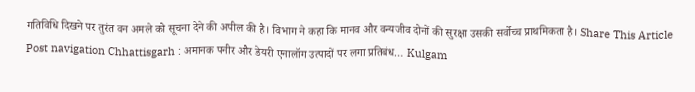गतिविधि दिखने पर तुरंत वन अमले को सूचना देने की अपील की है। विभाग ने कहा कि मानव और वन्यजीव दोनों की सुरक्षा उसकी सर्वोच्च प्राथमिकता है। Share This Article Post navigation Chhattisgarh : अमानक पनीर और डेयरी एनालॉग उत्पादों पर लगा प्रतिबंध… Kulgam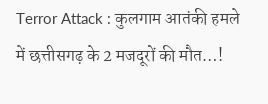Terror Attack : कुलगाम आतंकी हमले में छत्तीसगढ़ के 2 मजदूरों की मौत…!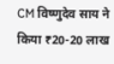CM विष्णुदेव साय ने किया ₹20-20 लाख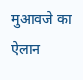मुआवजे का ऐलान